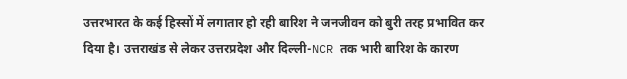उत्तरभारत के कई हिस्सों में लगातार हो रही बारिश ने जनजीवन को बुरी तरह प्रभावित कर दिया है। उत्तराखंड से लेकर उत्तरप्रदेश और दिल्ली-NCR तक भारी बारिश के कारण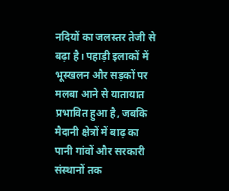नदियों का जलस्तर तेजी से बढ़ा है। पहाड़ी इलाकों में भूस्खलन और सड़कों पर मलबा आने से यातायात प्रभावित हुआ है, जबकि मैदानी क्षेत्रों में बाढ़ का पानी गांवों और सरकारी संस्थानों तक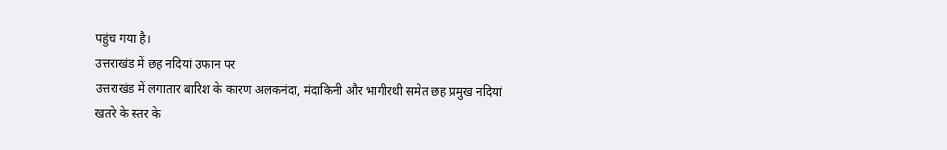पहुंच गया है।
उत्तराखंड में छह नदियां उफान पर
उत्तराखंड में लगातार बारिश के कारण अलकनंदा, मंदाकिनी और भागीरथी समेत छह प्रमुख नदियां खतरे के स्तर के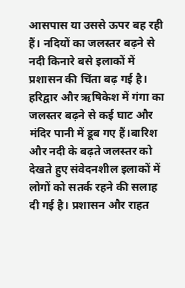आसपास या उससे ऊपर बह रही हैं। नदियों का जलस्तर बढ़ने से नदी किनारे बसे इलाकों में प्रशासन की चिंता बढ़ गई है। हरिद्वार और ऋषिकेश में गंगा का जलस्तर बढ़ने से कई घाट और मंदिर पानी में डूब गए हैं।बारिश और नदी के बढ़ते जलस्तर को देखते हुए संवेदनशील इलाकों में लोगों को सतर्क रहने की सलाह दी गई है। प्रशासन और राहत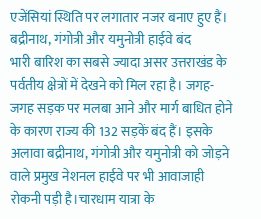एजेंसियां स्थिति पर लगातार नजर बनाए हुए हैं।
बद्रीनाथ, गंगोत्री और यमुनोत्री हाईवे बंद
भारी बारिश का सबसे ज्यादा असर उत्तराखंड के पर्वतीय क्षेत्रों में देखने को मिल रहा है। जगह-जगह सड़क पर मलबा आने और मार्ग बाधित होने के कारण राज्य की 132 सड़कें बंद हैं। इसके अलावा बद्रीनाथ, गंगोत्री और यमुनोत्री को जोड़ने वाले प्रमुख नेशनल हाईवे पर भी आवाजाही रोकनी पड़ी है।चारधाम यात्रा के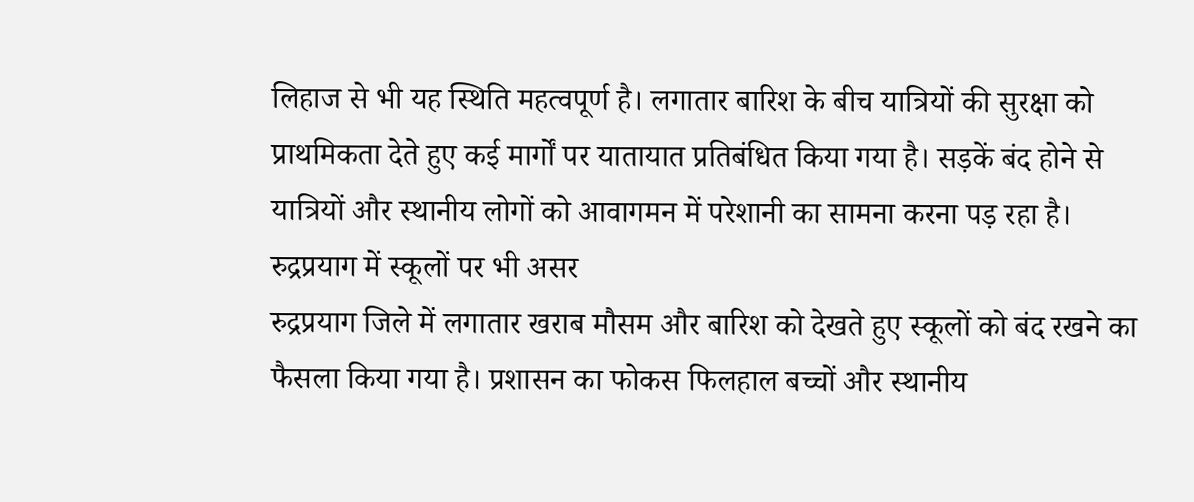लिहाज से भी यह स्थिति महत्वपूर्ण है। लगातार बारिश के बीच यात्रियों की सुरक्षा को प्राथमिकता देते हुए कई मार्गों पर यातायात प्रतिबंधित किया गया है। सड़कें बंद होने से यात्रियों और स्थानीय लोगों को आवागमन में परेशानी का सामना करना पड़ रहा है।
रुद्रप्रयाग में स्कूलों पर भी असर
रुद्रप्रयाग जिले में लगातार खराब मौसम और बारिश को देखते हुए स्कूलों को बंद रखने का फैसला किया गया है। प्रशासन का फोकस फिलहाल बच्चों और स्थानीय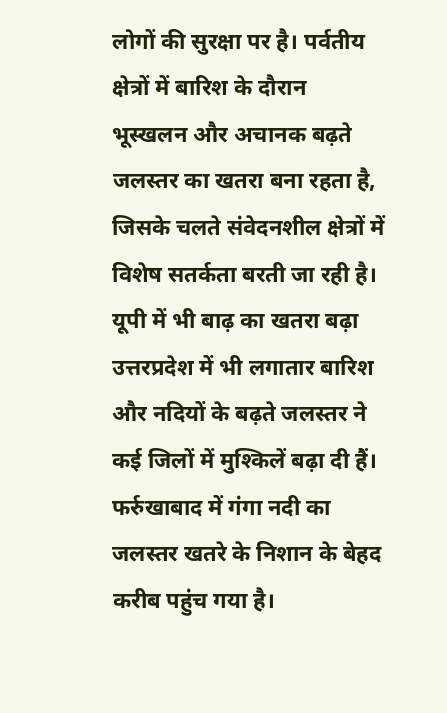लोगों की सुरक्षा पर है। पर्वतीय क्षेत्रों में बारिश के दौरान भूस्खलन और अचानक बढ़ते जलस्तर का खतरा बना रहता है, जिसके चलते संवेदनशील क्षेत्रों में विशेष सतर्कता बरती जा रही है।
यूपी में भी बाढ़ का खतरा बढ़ा
उत्तरप्रदेश में भी लगातार बारिश और नदियों के बढ़ते जलस्तर ने कई जिलों में मुश्किलें बढ़ा दी हैं। फर्रुखाबाद में गंगा नदी का जलस्तर खतरे के निशान के बेहद करीब पहुंच गया है।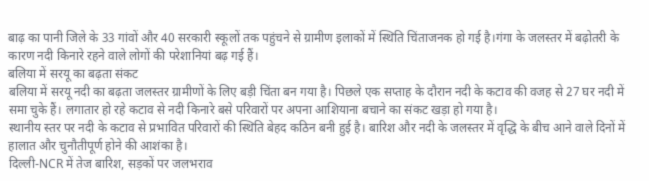बाढ़ का पानी जिले के 33 गांवों और 40 सरकारी स्कूलों तक पहुंचने से ग्रामीण इलाकों में स्थिति चिंताजनक हो गई है।गंगा के जलस्तर में बढ़ोतरी के कारण नदी किनारे रहने वाले लोगों की परेशानियां बढ़ गई हैं।
बलिया में सरयू का बढ़ता संकट
बलिया में सरयू नदी का बढ़ता जलस्तर ग्रामीणों के लिए बड़ी चिंता बन गया है। पिछले एक सप्ताह के दौरान नदी के कटाव की वजह से 27 घर नदी में समा चुके हैं। लगातार हो रहे कटाव से नदी किनारे बसे परिवारों पर अपना आशियाना बचाने का संकट खड़ा हो गया है।
स्थानीय स्तर पर नदी के कटाव से प्रभावित परिवारों की स्थिति बेहद कठिन बनी हुई है। बारिश और नदी के जलस्तर में वृद्धि के बीच आने वाले दिनों में हालात और चुनौतीपूर्ण होने की आशंका है।
दिल्ली-NCR में तेज बारिश, सड़कों पर जलभराव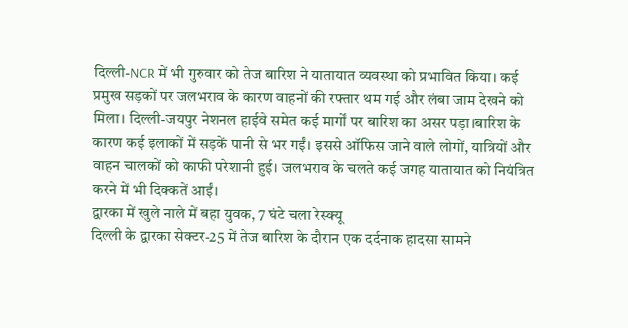दिल्ली-NCR में भी गुरुवार को तेज बारिश ने यातायात व्यवस्था को प्रभावित किया। कई प्रमुख सड़कों पर जलभराव के कारण वाहनों की रफ्तार थम गई और लंबा जाम देखने को मिला। दिल्ली-जयपुर नेशनल हाईवे समेत कई मार्गों पर बारिश का असर पड़ा।बारिश के कारण कई इलाकों में सड़कें पानी से भर गईं। इससे ऑफिस जाने वाले लोगों, यात्रियों और वाहन चालकों को काफी परेशानी हुई। जलभराव के चलते कई जगह यातायात को नियंत्रित करने में भी दिक्कतें आईं।
द्वारका में खुले नाले में बहा युवक, 7 घंटे चला रेस्क्यू
दिल्ली के द्वारका सेक्टर-25 में तेज बारिश के दौरान एक दर्दनाक हादसा सामने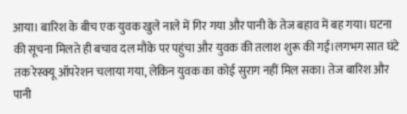आया। बारिश के बीच एक युवक खुले नाले में गिर गया और पानी के तेज बहाव में बह गया। घटना की सूचना मिलते ही बचाव दल मौके पर पहुंचा और युवक की तलाश शुरू की गई।लगभग सात घंटे तक रेस्क्यू ऑपरेशन चलाया गया, लेकिन युवक का कोई सुराग नहीं मिल सका। तेज बारिश और पानी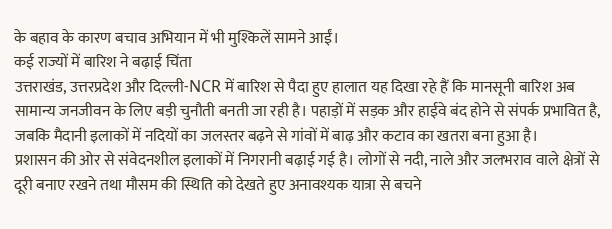के बहाव के कारण बचाव अभियान में भी मुश्किलें सामने आईं।
कई राज्यों में बारिश ने बढ़ाई चिंता
उत्तराखंड, उत्तरप्रदेश और दिल्ली-NCR में बारिश से पैदा हुए हालात यह दिखा रहे हैं कि मानसूनी बारिश अब सामान्य जनजीवन के लिए बड़ी चुनौती बनती जा रही है। पहाड़ों में सड़क और हाईवे बंद होने से संपर्क प्रभावित है, जबकि मैदानी इलाकों में नदियों का जलस्तर बढ़ने से गांवों में बाढ़ और कटाव का खतरा बना हुआ है।
प्रशासन की ओर से संवेदनशील इलाकों में निगरानी बढ़ाई गई है। लोगों से नदी, नाले और जलभराव वाले क्षेत्रों से दूरी बनाए रखने तथा मौसम की स्थिति को देखते हुए अनावश्यक यात्रा से बचने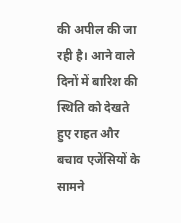की अपील की जा रही है। आने वाले दिनों में बारिश की स्थिति को देखते हुए राहत और बचाव एजेंसियों के सामने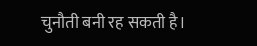चुनौती बनी रह सकती है।